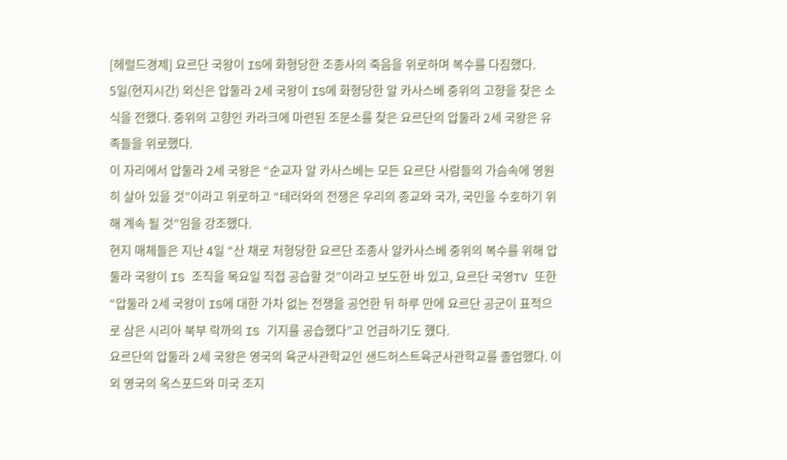[헤럴드경제] 요르단 국왕이 IS에 화형당한 조종사의 죽음을 위로하며 복수를 다짐했다.
5일(현지시간) 외신은 압둘라 2세 국왕이 IS에 화형당한 알 카사스베 중위의 고향을 찾은 소식을 전했다. 중위의 고향인 카라크에 마련된 조문소를 찾은 요르단의 압둘라 2세 국왕은 유족들을 위로했다.
이 자리에서 압둘라 2세 국왕은 “순교자 알 카사스베는 모든 요르단 사람들의 가슴속에 영원히 살아 있을 것”이라고 위로하고 “테러와의 전쟁은 우리의 종교와 국가, 국민을 수호하기 위해 계속 될 것”임을 강조했다.
현지 매체들은 지난 4일 “산 채로 처형당한 요르단 조종사 알카사스베 중위의 복수를 위해 압둘라 국왕이 IS 조직을 목요일 직접 공습할 것”이라고 보도한 바 있고, 요르단 국영TV 또한 “압둘라 2세 국왕이 IS에 대한 가차 없는 전쟁을 공언한 뒤 하루 만에 요르단 공군이 표적으로 삼은 시리아 북부 락까의 IS 기지를 공습했다”고 언급하기도 헀다.
요르단의 압둘라 2세 국왕은 영국의 육군사관학교인 샌드허스트육군사관학교를 졸업했다. 이외 영국의 옥스포드와 미국 조지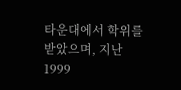타운대에서 학위를 받았으며, 지난 1999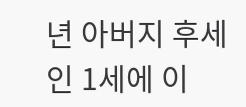년 아버지 후세인 1세에 이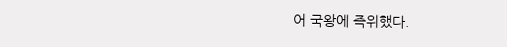어 국왕에 즉위했다.